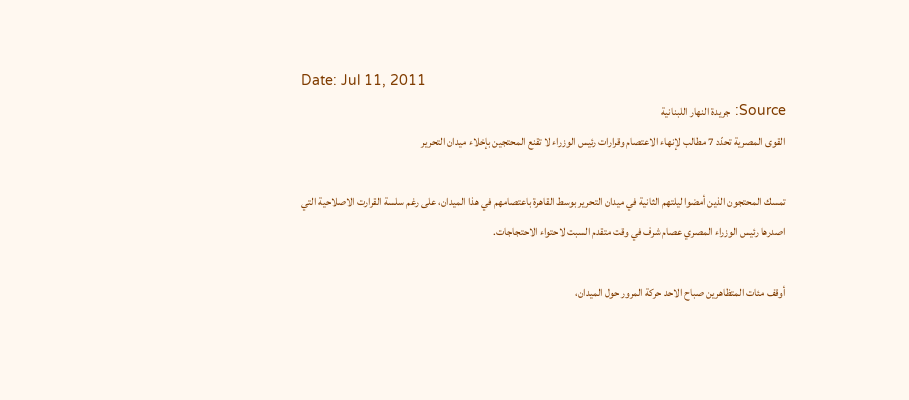Date: Jul 11, 2011
Source: جريدة النهار اللبنانية
القوى المصرية تحدّد 7 مطالب لإنهاء الاعتصام وقرارات رئيس الوزراء لا تقنع المحتجين بإخلاء ميدان التحرير

تمسك المحتجون الذين أمضوا ليلتهم الثانية في ميدان التحرير بوسط القاهرة باعتصامهم في هذا الميدان، على رغم سلسة القرارت الاصلاحية التي اصدرها رئيس الوزراء المصري عصام شرف في وقت متقدم السبت لاحتواء الاحتجاجات.

أوقف مئات المتظاهرين صباح الاحد حركة المرور حول الميدان،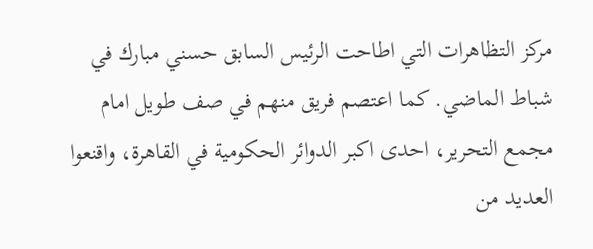مركز التظاهرات التي اطاحت الرئيس السابق حسني مبارك في شباط الماضي. كما اعتصم فريق منهم في صف طويل امام مجمع التحرير، احدى اكبر الدوائر الحكومية في القاهرة، واقنعوا العديد من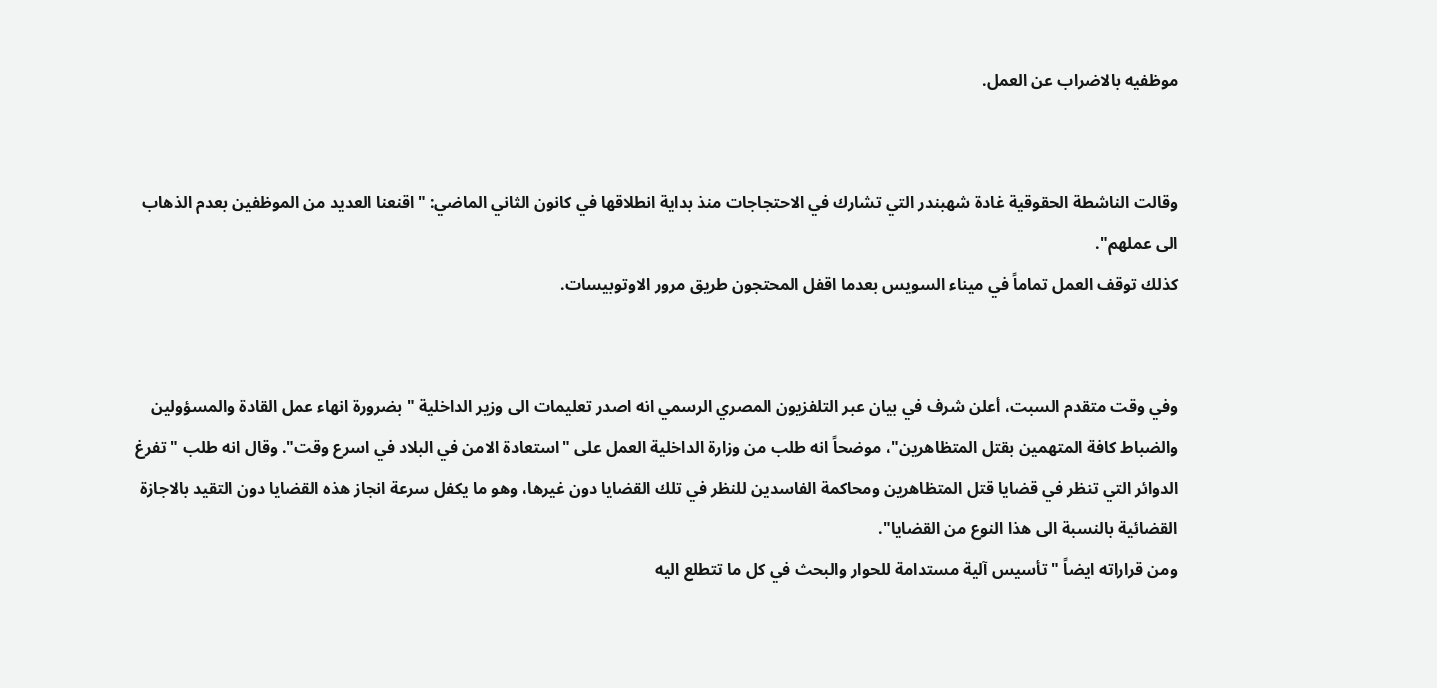موظفيه بالاضراب عن العمل.


وقالت الناشطة الحقوقية غادة شهبندر التي تشارك في الاحتجاجات منذ بداية انطلاقها في كانون الثاني الماضي: "اقنعنا العديد من الموظفين بعدم الذهاب الى عملهم".
كذلك توقف العمل تماماً في ميناء السويس بعدما اقفل المحتجون طريق مرور الاوتوبيسات.


وفي وقت متقدم السبت، أعلن شرف في بيان عبر التلفزيون المصري الرسمي انه اصدر تعليمات الى وزير الداخلية "بضرورة انهاء عمل القادة والمسؤولين والضباط كافة المتهمين بقتل المتظاهرين"، موضحاً انه طلب من وزارة الداخلية العمل على "استعادة الامن في البلاد في اسرع وقت". وقال انه طلب "تفرغ الدوائر التي تنظر في قضايا قتل المتظاهرين ومحاكمة الفاسدين للنظر في تلك القضايا دون غيرها، وهو ما يكفل سرعة انجاز هذه القضايا دون التقيد بالاجازة القضائية بالنسبة الى هذا النوع من القضايا".
ومن قراراته ايضاً "تأسيس آلية مستدامة للحوار والبحث في كل ما تتطلع اليه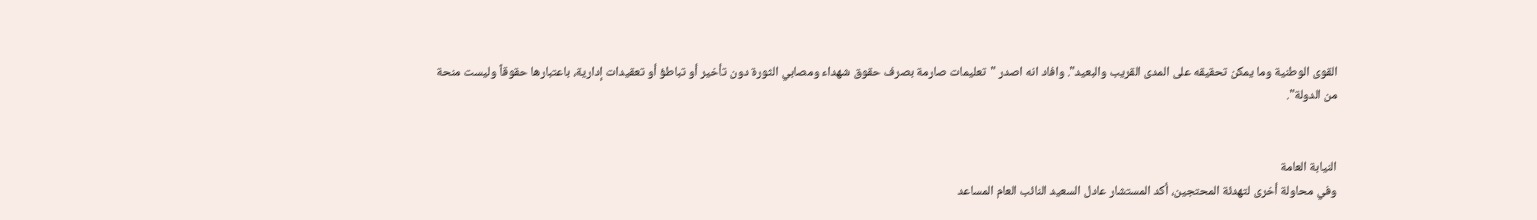القوى الوطنية وما يمكن تحقيقه على المدى القريب والبعيد". وافاد انه اصدر "تعليمات صارمة بصرف حقوق شهداء ومصابي الثورة دون تأخير أو تباطؤ أو تعقيدات إدارية، باعتبارها حقوقاً وليست منحة من الدولة".


النيابة العامة
وفي محاولة أخرى لتهدئة المحتجين، أكد المستشار عادل السعيد النائب العام المساعد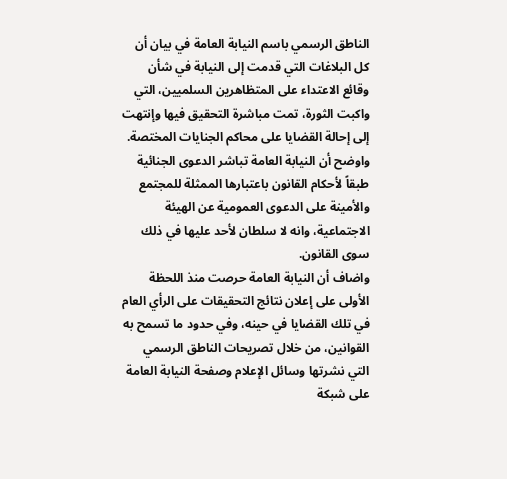الناطق الرسمي باسم النيابة العامة في بيان أن كل البلاغات التي قدمت إلى النيابة في شأن وقائع الاعتداء على المتظاهرين السلميين، التي واكبت الثورة، تمت مباشرة التحقيق فيها وإنتهت إلى إحالة القضايا على محاكم الجنايات المختصة.
واوضح أن النيابة العامة تباشر الدعوى الجنائية طبقاً لأحكام القانون باعتبارها الممثلة للمجتمع والأمينة على الدعوى العمومية عن الهيئة الاجتماعية، وانه لا سلطان لأحد عليها في ذلك سوى القانون.
واضاف أن النيابة العامة حرصت منذ اللحظة الأولى على إعلان نتائج التحقيقات على الرأي العام في تلك القضايا في حينه، وفي حدود ما تسمح به القوانين، من خلال تصريحات الناطق الرسمي التي نشرتها وسائل الإعلام وصفحة النيابة العامة على شبكة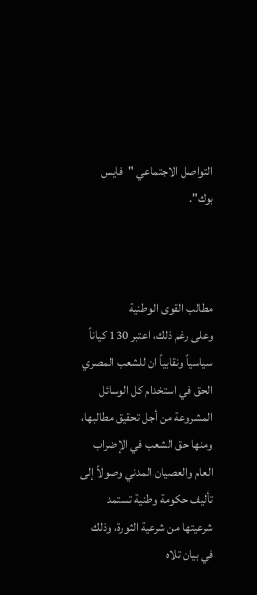التواصل الاجتماعي "فايس بوك".



مطالب القوى الوطنية
وعلى رغم ذلك، اعتبر 130 كياناً سياسياً ونقابياً ان للشعب المصري الحق في استخدام كل الوسائل المشروعة من أجل تحقيق مطالبها، ومنها حق الشعب في الإضراب العام والعصيان المدني وصولاً إلى تأليف حكومة وطنية تستمد شرعيتها من شرعية الثورة، وذلك في بيان تلاه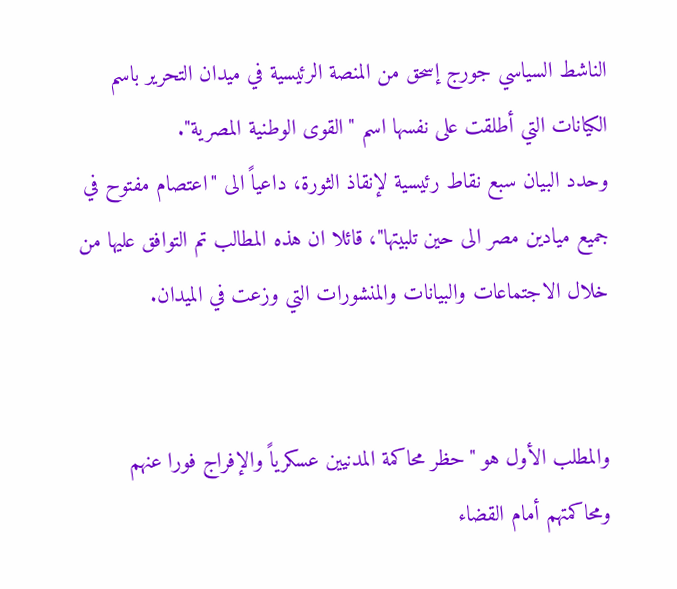الناشط السياسي جورج إسحق من المنصة الرئيسية في ميدان التحرير باسم الكيانات التي أطلقت على نفسها اسم "القوى الوطنية المصرية".
وحدد البيان سبع نقاط رئيسية لإنقاذ الثورة، داعياً الى "اعتصام مفتوح في جميع ميادين مصر الى حين تلبيتها"، قائلا ان هذه المطالب تم التوافق عليها من خلال الاجتماعات والبيانات والمنشورات التي وزعت في الميدان.


والمطلب الأول هو "حظر محاكمة المدنيين عسكرياً والإفراج فورا عنهم ومحاكمتهم أمام القضاء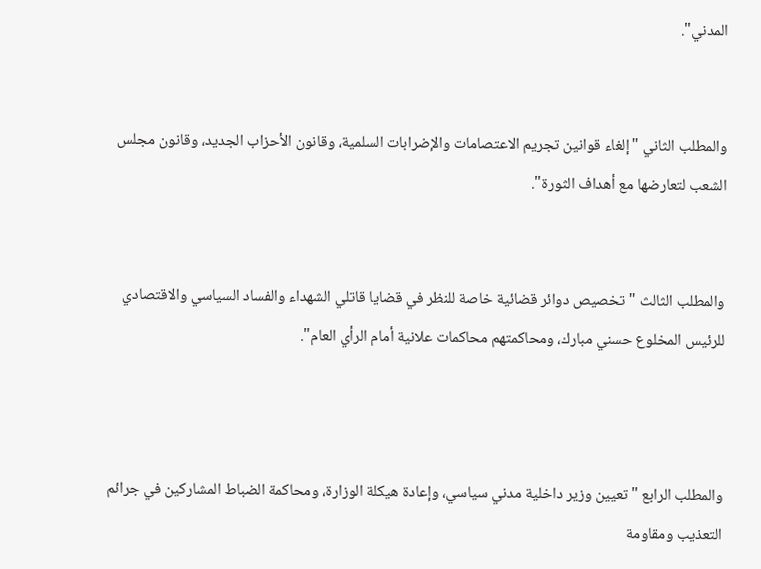المدني".


والمطلب الثاني "إلغاء قوانين تجريم الاعتصامات والإضرابات السلمية، وقانون الأحزاب الجديد، وقانون مجلس الشعب لتعارضها مع أهداف الثورة".


والمطلب الثالث "تخصيص دوائر قضائية خاصة للنظر في قضايا قاتلي الشهداء والفساد السياسي والاقتصادي للرئيس المخلوع حسني مبارك، ومحاكمتهم محاكمات علانية أمام الرأي العام".



والمطلب الرابع "تعيين وزير داخلية مدني سياسي، وإعادة هيكلة الوزارة، ومحاكمة الضباط المشاركين في جرائم التعذيب ومقاومة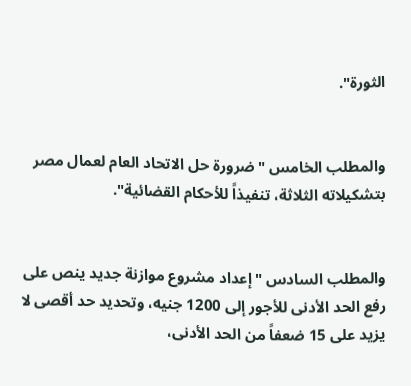الثورة".


والمطلب الخامس "ضرورة حل الاتحاد العام لعمال مصر بتشكيلاته الثلاثة، تنفيذاً للأحكام القضائية".


والمطلب السادس "إعداد مشروع موازنة جديد ينص على رفع الحد الأدنى للأجور إلى 1200 جنيه، وتحديد حد أقصى لا يزيد على 15 ضعفاً من الحد الأدنى،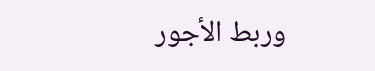وربط الأجور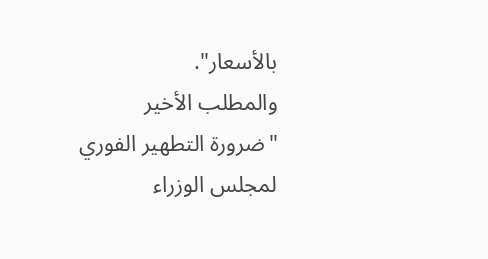بالأسعار".
والمطلب الأخير "ضرورة التطهير الفوري لمجلس الوزراء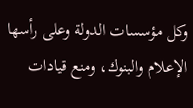وكل مؤسسات الدولة وعلى رأسها الإعلام والبنوك، ومنع قيادات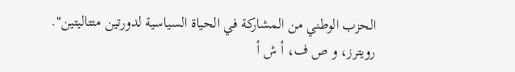الحزب الوطني من المشاركة في الحياة السياسية لدورتين متتاليتين".
رويترز، و ص ف، أ ش أ